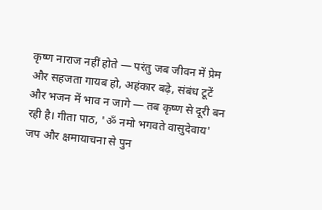कृष्ण नाराज नहीं होते — परंतु जब जीवन में प्रेम और सहजता गायब हो, अहंकार बढ़े, संबंध टूटें और भजन में भाव न जागे — तब कृष्ण से दूरी बन रही है। गीता पाठ, 'ॐ नमो भगवते वासुदेवाय' जप और क्षमायाचना से पुन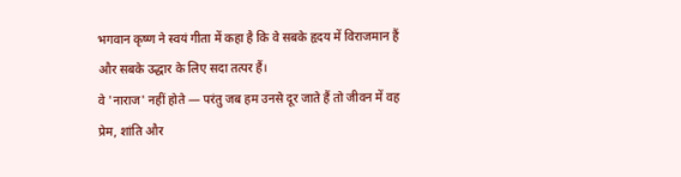भगवान कृष्ण ने स्वयं गीता में कहा है कि वे सबके हृदय में विराजमान हैं और सबके उद्धार के लिए सदा तत्पर हैं।
वे 'नाराज' नहीं होते — परंतु जब हम उनसे दूर जाते हैं तो जीवन में वह प्रेम, शांति और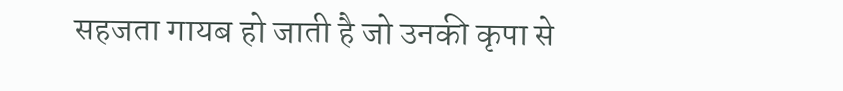सहजता गायब हो जाती है जो उनकी कृपा से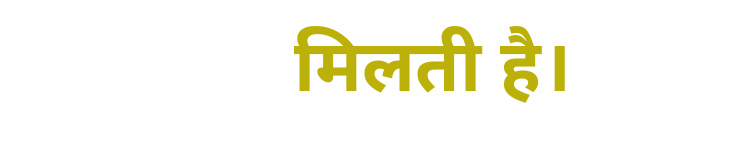मिलती है।